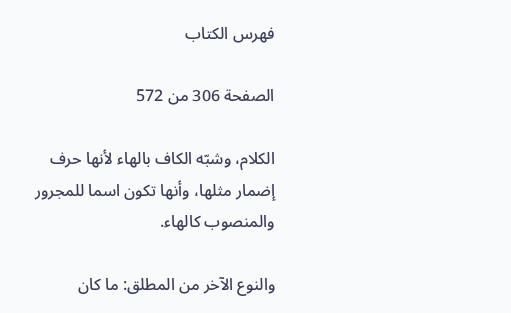فهرس الكتاب

الصفحة 306 من 572

الكلام، وشبّه الكاف بالهاء لأنها حرف إضمار مثلها، وأنها تكون اسما للمجرور والمنصوب كالهاء.

والنوع الآخر من المطلق: ما كان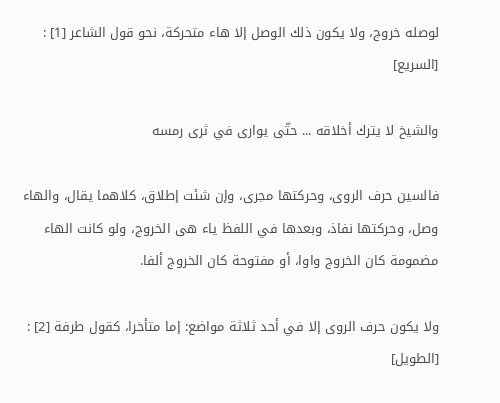لوصله خروج، ولا يكون ذلك الوصل إلا هاء متحركة، نحو قول الشاعر [1] : [السريع]

والشيخ لا يترك أخلاقه ... حتّى يوارى في ثرى رمسه

فالسين حرف الروى، وحركتها مجرى، وإن شئت إطلاق، كلاهما يقال، والهاء وصل، وحركتها نفاذ، وبعدها في اللفظ ياء هى الخروج، ولو كانت الهاء مضمومة كان الخروج واوا، أو مفتوحة كان الخروج ألفا.

ولا يكون حرف الروى إلا في أحد ثلاثة مواضع: إما متأخرا، كقول طرفة [2] : [الطويل]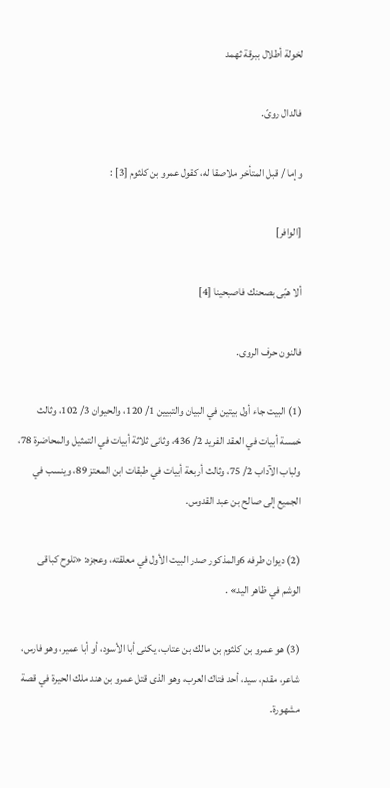لخولة أطلال ببرقة ثهمد

فالدال روىّ.

وإما / قبل المتأخر ملاصقا له، كقول عمرو بن كلثوم [3] :

[الوافر]

ألا هبّى بصحنك فاصبحينا [4]

فالنون حرف الروى.

(1) البيت جاء أول بيتين في البيان والتبيين 1/ 120، والحيوان 3/ 102، وثالث خمسة أبيات في العقد الفريد 2/ 436، وثانى ثلاثة أبيات في التمثيل والمحاضرة 78، ولباب الآداب 2/ 75، وثالث أربعة أبيات في طبقات ابن المعتز 89، وينسب في الجميع إلى صالح بن عبد القدوس.

(2) ديوان طرفه 6والمذكور صدر البيت الأول في معلقته، وعجزه: «تلوح كباقى الوشم في ظاهر اليد» .

(3) هو عمرو بن كلثوم بن مالك بن عتاب، يكنى أبا الأسود، أو أبا عمير، وهو فارس، شاعر، مقدم، سيد، أحد فتاك العرب، وهو الذى قتل عمرو بن هند ملك الحيرة في قصة مشهورة.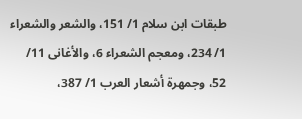طبقات ابن سلام 1/ 151، والشعر والشعراء 1/ 234، ومعجم الشعراء 6، والأغانى 11/ 52، وجمهرة أشعار العرب 1/ 387،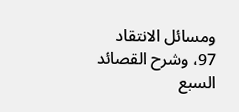ومسائل الانتقاد 97، وشرح القصائد السبع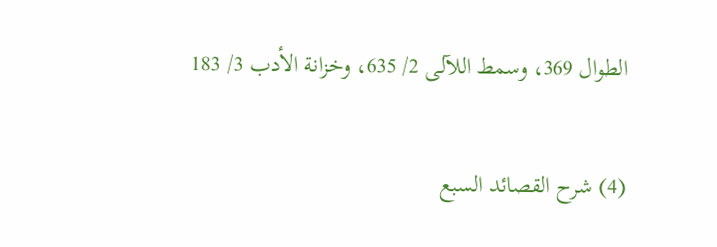الطوال 369، وسمط اللآلى 2/ 635، وخزانة الأدب 3/ 183

(4) شرح القصائد السبع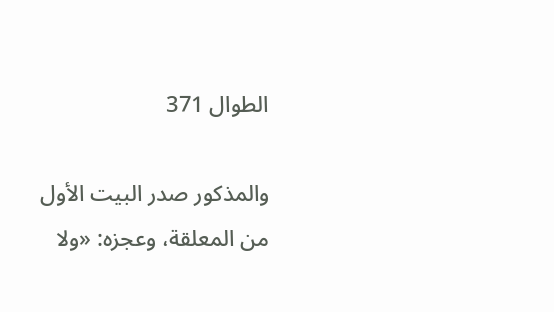الطوال 371

والمذكور صدر البيت الأول من المعلقة، وعجزه: «ولا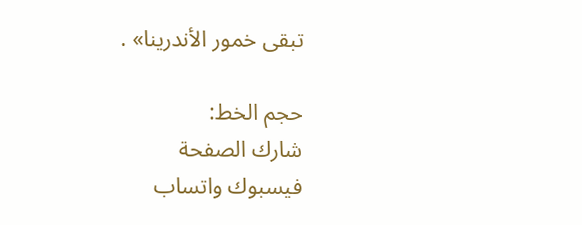تبقى خمور الأندرينا» .

حجم الخط:
شارك الصفحة
فيسبوك واتساب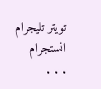تويتر تليجرام انستجرام
. . .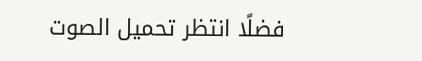فضلًا انتظر تحميل الصوت